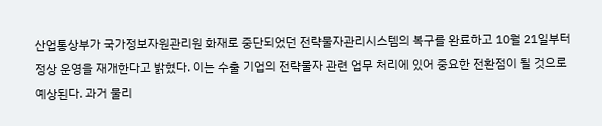산업통상부가 국가정보자원관리원 화재로 중단되었던 전략물자관리시스템의 복구를 완료하고 10월 21일부터 정상 운영을 재개한다고 밝혔다. 이는 수출 기업의 전략물자 관련 업무 처리에 있어 중요한 전환점이 될 것으로 예상된다. 과거 물리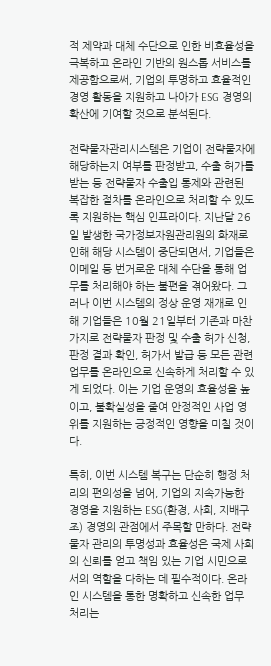적 제약과 대체 수단으로 인한 비효율성을 극복하고 온라인 기반의 원스톱 서비스를 제공함으로써, 기업의 투명하고 효율적인 경영 활동을 지원하고 나아가 ESG 경영의 확산에 기여할 것으로 분석된다.

전략물자관리시스템은 기업이 전략물자에 해당하는지 여부를 판정받고, 수출 허가를 받는 등 전략물자 수출입 통제와 관련된 복잡한 절차를 온라인으로 처리할 수 있도록 지원하는 핵심 인프라이다. 지난달 26일 발생한 국가정보자원관리원의 화재로 인해 해당 시스템이 중단되면서, 기업들은 이메일 등 번거로운 대체 수단을 통해 업무를 처리해야 하는 불편을 겪어왔다. 그러나 이번 시스템의 정상 운영 재개로 인해 기업들은 10월 21일부터 기존과 마찬가지로 전략물자 판정 및 수출 허가 신청, 판정 결과 확인, 허가서 발급 등 모든 관련 업무를 온라인으로 신속하게 처리할 수 있게 되었다. 이는 기업 운영의 효율성을 높이고, 불확실성을 줄여 안정적인 사업 영위를 지원하는 긍정적인 영향을 미칠 것이다.

특히, 이번 시스템 복구는 단순히 행정 처리의 편의성을 넘어, 기업의 지속가능한 경영을 지원하는 ESG(환경, 사회, 지배구조) 경영의 관점에서 주목할 만하다. 전략물자 관리의 투명성과 효율성은 국제 사회의 신뢰를 얻고 책임 있는 기업 시민으로서의 역할을 다하는 데 필수적이다. 온라인 시스템을 통한 명확하고 신속한 업무 처리는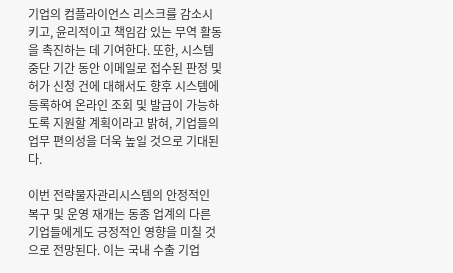기업의 컴플라이언스 리스크를 감소시키고, 윤리적이고 책임감 있는 무역 활동을 촉진하는 데 기여한다. 또한, 시스템 중단 기간 동안 이메일로 접수된 판정 및 허가 신청 건에 대해서도 향후 시스템에 등록하여 온라인 조회 및 발급이 가능하도록 지원할 계획이라고 밝혀, 기업들의 업무 편의성을 더욱 높일 것으로 기대된다.

이번 전략물자관리시스템의 안정적인 복구 및 운영 재개는 동종 업계의 다른 기업들에게도 긍정적인 영향을 미칠 것으로 전망된다. 이는 국내 수출 기업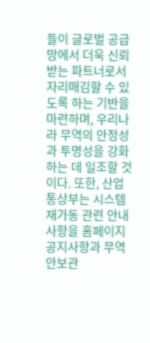들이 글로벌 공급망에서 더욱 신뢰받는 파트너로서 자리매김할 수 있도록 하는 기반을 마련하며, 우리나라 무역의 안정성과 투명성을 강화하는 데 일조할 것이다. 또한, 산업통상부는 시스템 재가동 관련 안내사항을 홈페이지 공지사항과 무역안보관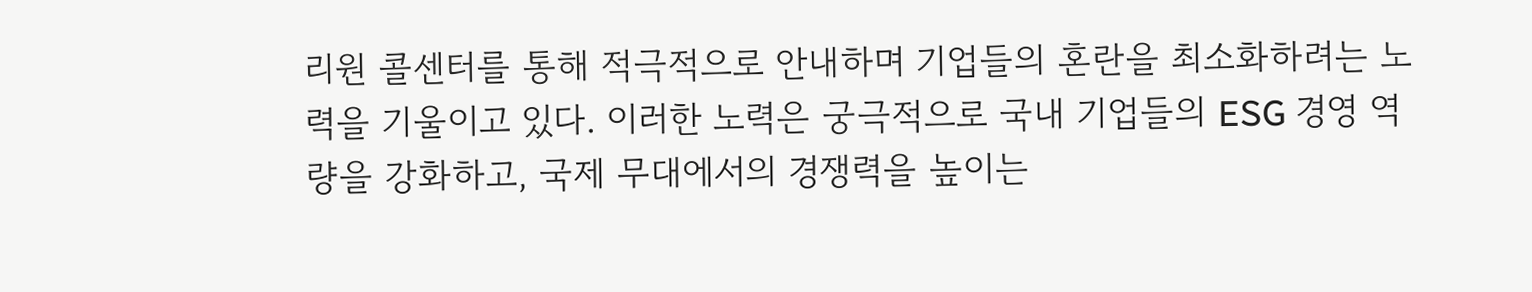리원 콜센터를 통해 적극적으로 안내하며 기업들의 혼란을 최소화하려는 노력을 기울이고 있다. 이러한 노력은 궁극적으로 국내 기업들의 ESG 경영 역량을 강화하고, 국제 무대에서의 경쟁력을 높이는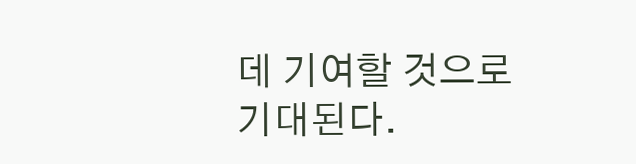데 기여할 것으로 기대된다.